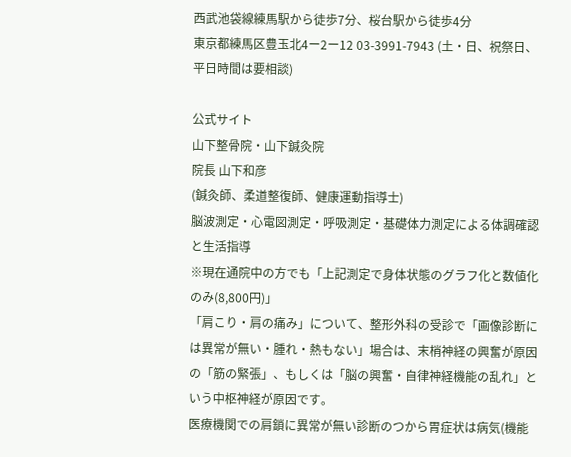西武池袋線練馬駅から徒歩7分、桜台駅から徒歩4分
東京都練馬区豊玉北4ー2ー12 03-3991-7943 (土・日、祝祭日、平日時間は要相談)

公式サイト
山下整骨院・山下鍼灸院
院長 山下和彦
(鍼灸師、柔道整復師、健康運動指導士)
脳波測定・心電図測定・呼吸測定・基礎体力測定による体調確認と生活指導
※現在通院中の方でも「上記測定で身体状態のグラフ化と数値化のみ(8,800円)」
「肩こり・肩の痛み」について、整形外科の受診で「画像診断には異常が無い・腫れ・熱もない」場合は、末梢神経の興奮が原因の「筋の緊張」、もしくは「脳の興奮・自律神経機能の乱れ」という中枢神経が原因です。
医療機関での肩鎖に異常が無い診断のつから胃症状は病気(機能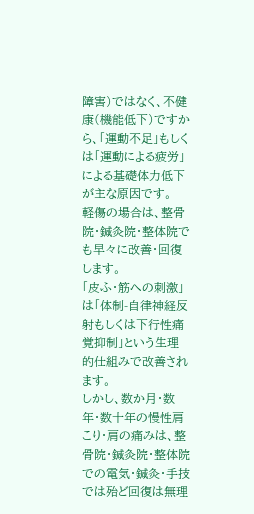障害)ではなく、不健康(機能低下)ですから、「運動不足」もしくは「運動による疲労」による基礎体力低下が主な原因です。
軽傷の場合は、整骨院・鍼灸院・整体院でも早々に改善・回復します。
「皮ふ・筋への刺激」は「体制-自律神経反射もしくは下行性痛覚抑制」という生理的仕組みで改善されます。
しかし、数か月・数年・数十年の慢性肩こり・肩の痛みは、整骨院・鍼灸院・整体院での電気・鍼灸・手技では殆ど回復は無理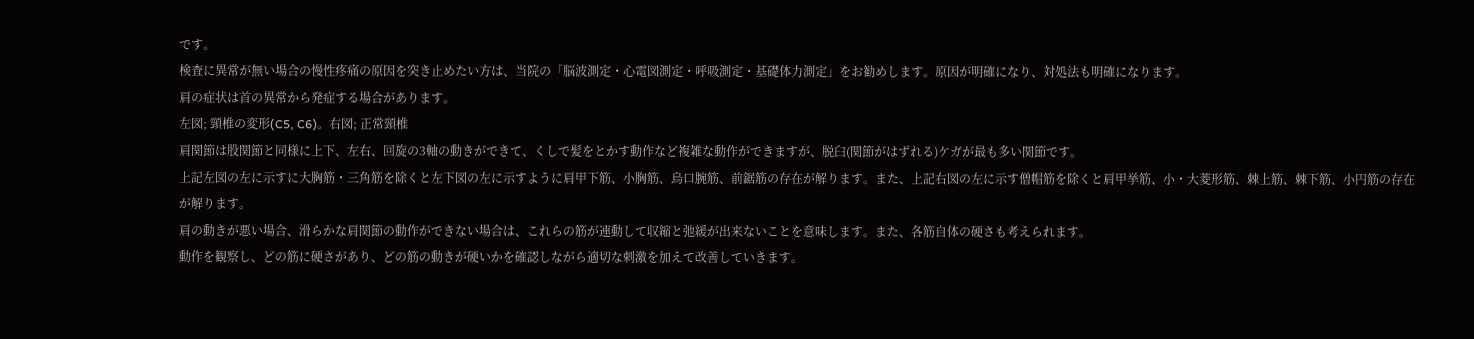です。
検査に異常が無い場合の慢性疼痛の原因を突き止めたい方は、当院の「脳波測定・心電図測定・呼吸測定・基礎体力測定」をお勧めします。原因が明確になり、対処法も明確になります。
肩の症状は首の異常から発症する場合があります。
左図; 頸椎の変形(C5, C6)。右図; 正常頸椎
肩関節は股関節と同様に上下、左右、回旋の3軸の動きができて、くしで髪をとかす動作など複雑な動作ができますが、脱臼(関節がはずれる)ケガが最も多い関節です。
上記左図の左に示すに大胸筋・三角筋を除くと左下図の左に示すように肩甲下筋、小胸筋、烏口腕筋、前鋸筋の存在が解ります。また、上記右図の左に示す僧帽筋を除くと肩甲挙筋、小・大菱形筋、棘上筋、棘下筋、小円筋の存在が解ります。
肩の動きが悪い場合、滑らかな肩関節の動作ができない場合は、これらの筋が連動して収縮と弛緩が出来ないことを意味します。また、各筋自体の硬さも考えられます。
動作を観察し、どの筋に硬さがあり、どの筋の動きが硬いかを確認しながら適切な刺激を加えて改善していきます。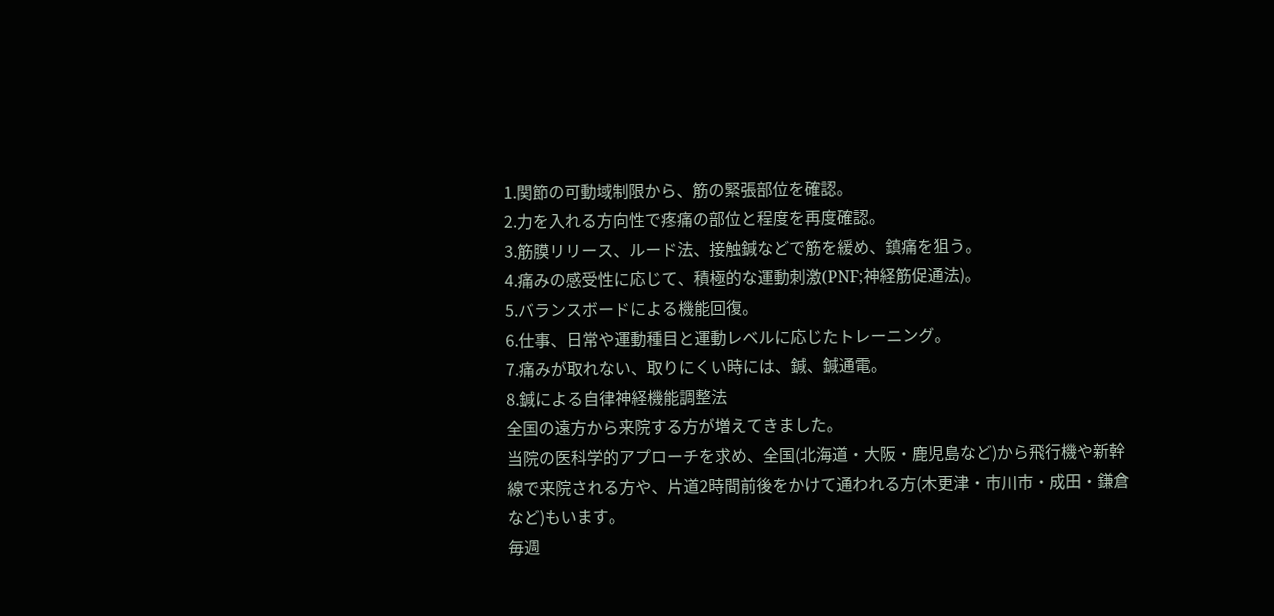1.関節の可動域制限から、筋の緊張部位を確認。
2.力を入れる方向性で疼痛の部位と程度を再度確認。
3.筋膜リリース、ルード法、接触鍼などで筋を緩め、鎮痛を狙う。
4.痛みの感受性に応じて、積極的な運動刺激(PNF;神経筋促通法)。
5.バランスボードによる機能回復。
6.仕事、日常や運動種目と運動レベルに応じたトレーニング。
7.痛みが取れない、取りにくい時には、鍼、鍼通電。
8.鍼による自律神経機能調整法
全国の遠方から来院する方が増えてきました。
当院の医科学的アプローチを求め、全国(北海道・大阪・鹿児島など)から飛行機や新幹線で来院される方や、片道2時間前後をかけて通われる方(木更津・市川市・成田・鎌倉など)もいます。
毎週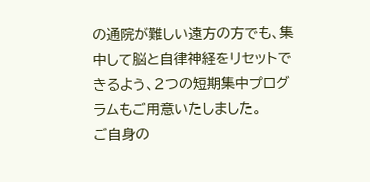の通院が難しい遠方の方でも、集中して脳と自律神経をリセットできるよう、2つの短期集中プログラムもご用意いたしました。
ご自身の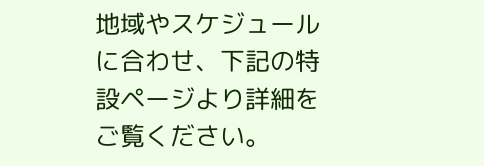地域やスケジュールに合わせ、下記の特設ページより詳細をご覧ください。